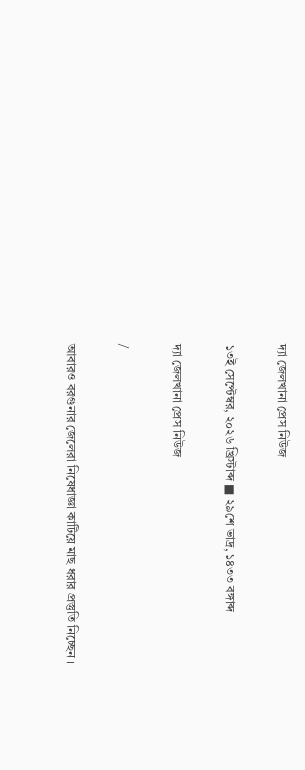দ্যা জেলখানা প্রেস নিউজ

১৩ই সেপ্টেম্বর, ২০২৬ খ্রিস্টাব্দ ■ ২৯শে ভাদ্র, ১৪৩৩ বঙ্গাব্দ

দ্যা জেলখানা প্রেস নিউজ

/

আবারও বরগুনার জেলেরা নিষেধাজ্ঞা কাটিয়ে মাছ ধরার প্রস্তুতি নিচ্ছেন ।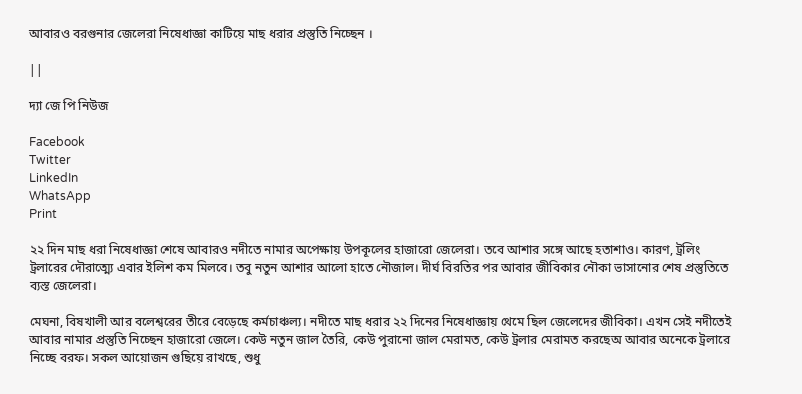আবারও বরগুনার জেলেরা নিষেধাজ্ঞা কাটিয়ে মাছ ধরার প্রস্তুতি নিচ্ছেন ।

||

দ্যা জে পি নিউজ

Facebook
Twitter
LinkedIn
WhatsApp
Print

২২ দিন মাছ ধরা নিষেধাজ্ঞা শেষে আবারও নদীতে নামার অপেক্ষায় উপকূলের হাজারো জেলেরা। তবে আশার সঙ্গে আছে হতাশাও। কারণ, ট্রলিং ট্রলারের দৌরাত্ম্যে এবার ইলিশ কম মিলবে। তবু নতুন আশার আলো হাতে নৌজাল। দীর্ঘ বিরতির পর আবার জীবিকার নৌকা ভাসানোর শেষ প্রস্তুতিতে ব্যস্ত জেলেরা।

মেঘনা, বিষখালী আর বলেশ্বরের তীরে বেড়েছে কর্মচাঞ্চল্য। নদীতে মাছ ধরার ২২ দিনের নিষেধাজ্ঞায় থেমে ছিল জেলেদের জীবিকা। এখন সেই নদীতেই আবার নামার প্রস্তুতি নিচ্ছেন হাজারো জেলে। কেউ নতুন জাল তৈরি, কেউ পুরানো জাল মেরামত, কেউ ট্রলার মেরামত করছেঅ আবার অনেকে ট্রলারে নিচ্ছে বরফ। সকল আয়োজন গুছিয়ে রাখছে, শুধু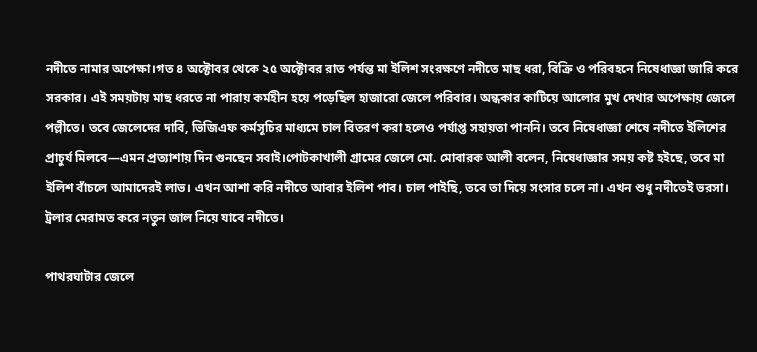নদীতে নামার অপেক্ষা।গত ৪ অক্টোবর থেকে ২৫ অক্টোবর রাত পর্যন্ত মা ইলিশ সংরক্ষণে নদীতে মাছ ধরা, বিক্রি ও পরিবহনে নিষেধাজ্ঞা জারি করে সরকার। এই সময়টায় মাছ ধরতে না পারায় কর্মহীন হয়ে পড়েছিল হাজারো জেলে পরিবার। অন্ধকার কাটিয়ে আলোর মুখ দেখার অপেক্ষায় জেলে পল্লীতে। তবে জেলেদের দাবি, ভিজিএফ কর্মসূচির মাধ্যমে চাল বিতরণ করা হলেও পর্যাপ্ত সহায়তা পাননি। তবে নিষেধাজ্ঞা শেষে নদীতে ইলিশের প্রাচুর্য মিলবে—এমন প্রত্যাশায় দিন গুনছেন সবাই।পোটকাখালী গ্রামের জেলে মো. মোবারক আলী বলেন, নিষেধাজ্ঞার সময় কষ্ট হইছে, তবে মা ইলিশ বাঁচলে আমাদেরই লাভ। এখন আশা করি নদীতে আবার ইলিশ পাব। চাল পাইছি, তবে তা দিয়ে সংসার চলে না। এখন শুধু নদীতেই ভরসা। ট্রলার মেরামত করে নতুন জাল নিয়ে যাবে নদীতে।

পাথরঘাটার জেলে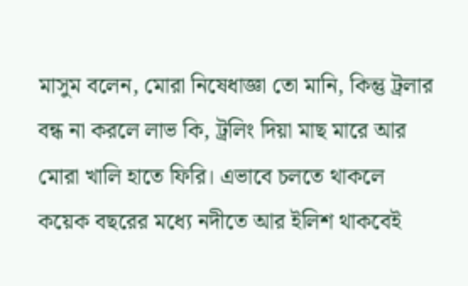মাসুম বলেন, মোরা নিষেধাজ্ঞা তো মানি, কিন্তু ট্রলার বন্ধ না করলে লাভ কি, ট্রলিং দিয়া মাছ মারে আর মোরা খালি হাতে ফিরি। এভাবে চলতে থাকলে কয়েক বছরের মধ্যে নদীতে আর ইলিশ থাকবেই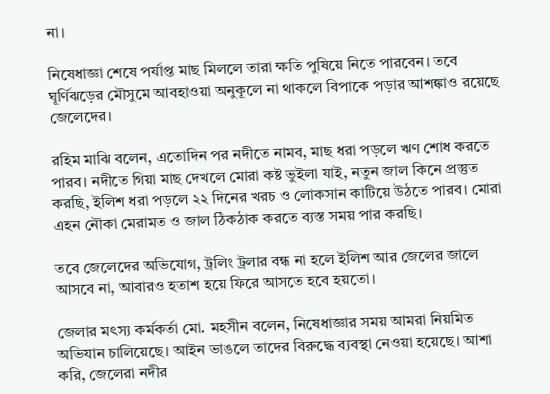না।

নিষেধাজ্ঞা শেষে পর্যাপ্ত মাছ মিললে তারা ক্ষতি পুষিয়ে নিতে পারবেন। তবে ঘূর্ণিঝড়ের মৌসুমে আবহাওয়া অনুকূলে না থাকলে বিপাকে পড়ার আশঙ্কাও রয়েছে জেলেদের।

রহিম মাঝি বলেন, এতোদিন পর নদীতে নামব, মাছ ধরা পড়লে ঋণ শোধ করতে পারব। নদীতে গিয়া মাছ দেখলে মোরা কষ্ট ভুইলা যাই, নতুন জাল কিনে প্রস্তুত করছি, ইলিশ ধরা পড়লে ২২ দিনের খরচ ও লোকসান কাটিয়ে উঠতে পারব। মোরা এহন নৌকা মেরামত ও জাল ঠিকঠাক করতে ব্যস্ত সময় পার করছি।

তবে জেলেদের অভিযোগ, ট্রলিং ট্রলার বন্ধ না হলে ইলিশ আর জেলের জালে আসবে না, আবারও হতাশ হয়ে ফিরে আসতে হবে হয়তো।

জেলার মৎস্য কর্মকর্তা মো. মহসীন বলেন, নিষেধাজ্ঞার সময় আমরা নিয়মিত অভিযান চালিয়েছে। আইন ভাঙলে তাদের বিরুদ্ধে ব্যবস্থা নেওয়া হয়েছে। আশা করি, জেলেরা নদীর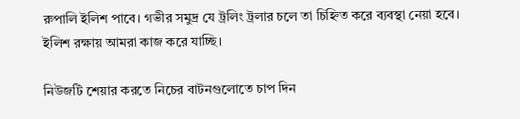রুপালি ইলিশ পাবে। গভীর সমুদ্র যে ট্রলিং ট্রলার চলে তা চিহ্নিত করে ব্যবস্থা নেয়া হবে। ইলিশ রক্ষায় আমরা কাজ করে যাচ্ছি।

নিউজটি ‍শেয়ার করতে নিচের বাটনগুলোতে চাপ দিন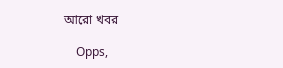আরো খবর

    Opps,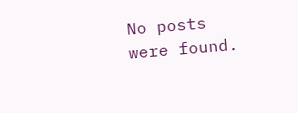No posts were found.